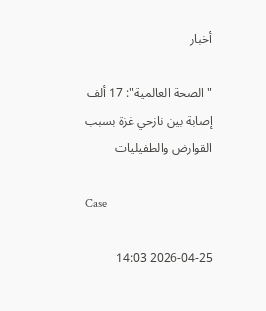أخبار

"الصحة العالمية": 17 ألف إصابة بين نازحي غزة بسبب القوارض والطفيليات

Case

2026-04-25 14:03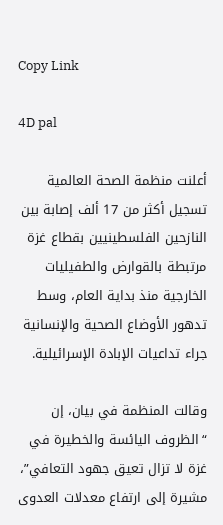Copy Link

4D pal

أعلنت منظمة الصحة العالمية تسجيل أكثر من 17 ألف إصابة بين النازحين الفلسطينيين بقطاع غزة مرتبطة بالقوارض والطفيليات الخارجية منذ بداية العام، وسط تدهور الأوضاع الصحية والإنسانية جراء تداعيات الإبادة الإسرائيلية.

وقالت المنظمة في بيان، إن “الظروف اليائسة والخطيرة في غزة لا تزال تعيق جهود التعافي”، مشيرة إلى ارتفاع معدلات العدوى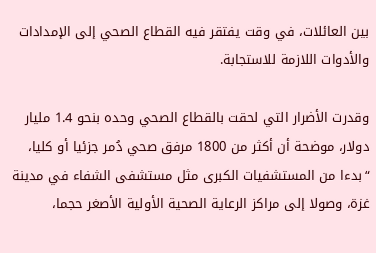بين العائلات، في وقت يفتقر فيه القطاع الصحي إلى الإمدادات والأدوات اللازمة للاستجابة.

وقدرت الأضرار التي لحقت بالقطاع الصحي وحده بنحو 1.4 مليار دولار، موضحة أن أكثر من 1800 مرفق صحي دُمر جزئيا أو كليا، “بدءا من المستشفيات الكبرى مثل مستشفى الشفاء في مدينة غزة، وصولا إلى مراكز الرعاية الصحية الأولية الأصغر حجما،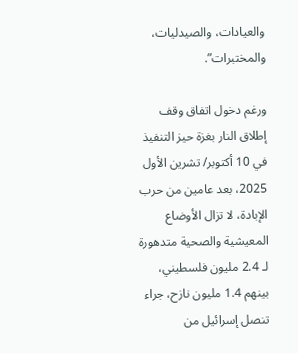والعيادات، والصيدليات، والمختبرات”.

ورغم دخول اتفاق وقف إطلاق النار بغزة حيز التنفيذ في 10 أكتوبر/ تشرين الأول 2025، بعد عامين من حرب الإبادة، لا تزال الأوضاع المعيشية والصحية متدهورة لـ 2.4 مليون فلسطيني، بينهم 1.4 مليون نازح، جراء تنصل إسرائيل من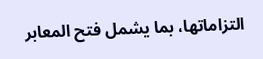التزاماتها، بما يشمل فتح المعابر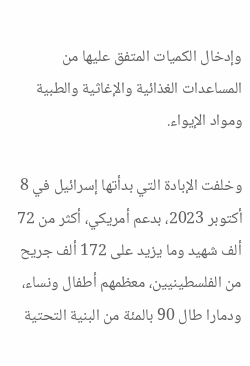وإدخال الكميات المتفق عليها من المساعدات الغذائية والإغاثية والطبية ومواد الإيواء.

وخلفت الإبادة التي بدأتها إسرائيل في 8 أكتوبر 2023، بدعم أمريكي، أكثر من 72 ألف شهيد وما يزيد على 172 ألف جريح من الفلسطينيين، معظمهم أطفال ونساء، ودمارا طال 90 بالمئة من البنية التحتية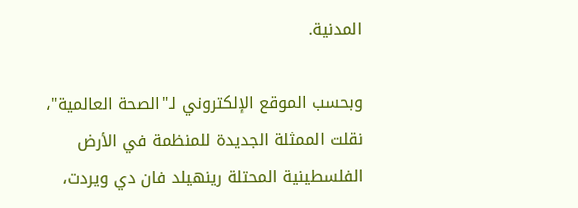المدنية.

وبحسب الموقع الإلكتروني لـ"الصحة العالمية"، نقلت الممثلة الجديدة للمنظمة في الأرض الفلسطينية المحتلة رينهيلد فان دي ويردت،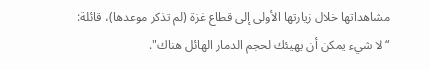مشاهداتها خلال زيارتها الأولى إلى قطاع غزة (لم تذكر موعدها)، قائلة: “لا شيء يمكن أن يهيئك لحجم الدمار الهائل هناك".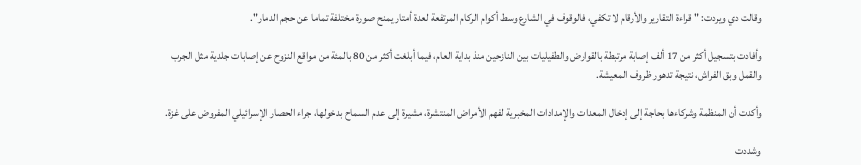وقالت دي ويردت: "قراءة التقارير والأرقام لا تكفي، فالوقوف في الشارع وسط أكوام الركام المرتفعة لعدة أمتار يمنح صورة مختلفة تماما عن حجم الدمار".

وأفادت بتسجيل أكثر من 17 ألف إصابة مرتبطة بالقوارض والطفيليات بين النازحين منذ بداية العام، فيما أبلغت أكثر من 80 بالمئة من مواقع النزوح عن إصابات جلدية مثل الجرب والقمل وبق الفراش، نتيجة تدهور ظروف المعيشة.

وأكدت أن المنظمة وشركاءها بحاجة إلى إدخال المعدات والإمدادات المخبرية لفهم الأمراض المنتشرة، مشيرة إلى عدم السماح بدخولها، جراء الحصار الإسرائيلي المفروض على غزة.

وشددت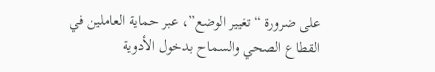على ضرورة “تغيير الوضع”، عبر حماية العاملين في القطاع الصحي والسماح بدخول الأدوية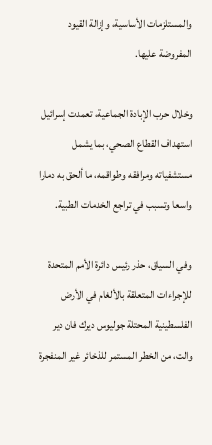والمستلزمات الأساسية، وإزالة القيود المفروضة عليها.

وخلال حرب الإبادة الجماعية، تعمدت إسرائيل استهداف القطاع الصحي، بما يشمل مستشفياته ومرافقه وطواقمه، ما ألحق به دمارا واسعا وتسبب في تراجع الخدمات الطبية.

وفي السياق، حذر رئيس دائرة الأمم المتحدة للإجراءات المتعلقة بالألغام في الأرض الفلسطينية المحتلة جوليوس ديرك فان دير والت، من الخطر المستمر للذخائر غير المنفجرة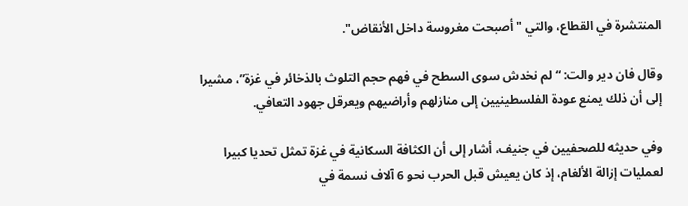المنتشرة في القطاع، والتي "أصبحت مغروسة داخل الأنقاض".

وقال فان دير والت: “لم نخدش سوى السطح في فهم حجم التلوث بالذخائر في غزة”، مشيرا إلى أن ذلك يمنع عودة الفلسطينيين إلى منازلهم وأراضيهم ويعرقل جهود التعافي.

وفي حديثه للصحفيين في جنيف، أشار إلى أن الكثافة السكانية في غزة تمثل تحديا كبيرا لعمليات إزالة الألغام، إذ كان يعيش قبل الحرب نحو 6 آلاف نسمة في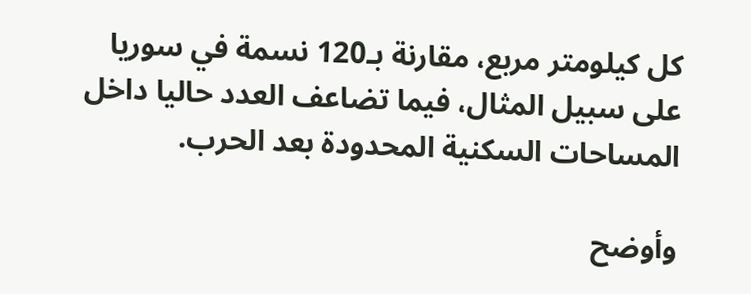كل كيلومتر مربع، مقارنة بـ120 نسمة في سوريا على سبيل المثال، فيما تضاعف العدد حاليا داخل المساحات السكنية المحدودة بعد الحرب.

وأوضح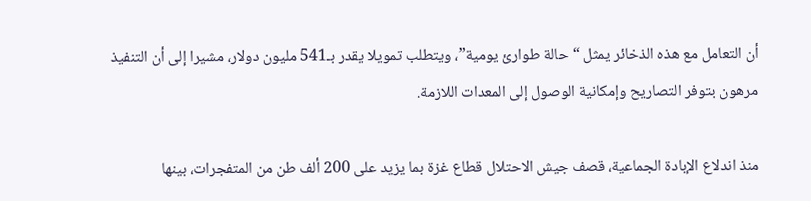أن التعامل مع هذه الذخائر يمثل “حالة طوارئ يومية”، ويتطلب تمويلا يقدر بـ541 مليون دولار، مشيرا إلى أن التنفيذ مرهون بتوفر التصاريح وإمكانية الوصول إلى المعدات اللازمة.

منذ اندلاع الإبادة الجماعية، قصف جيش الاحتلال قطاع غزة بما يزيد على 200 ألف طن من المتفجرات، بينها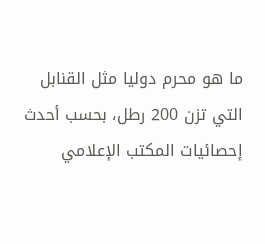ما هو محرم دوليا مثل القنابل التي تزن 200 رطل، بحسب أحدث إحصائيات المكتب الإعلامي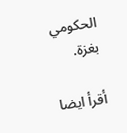الحكومي بغزة.

أقرأ ايضا